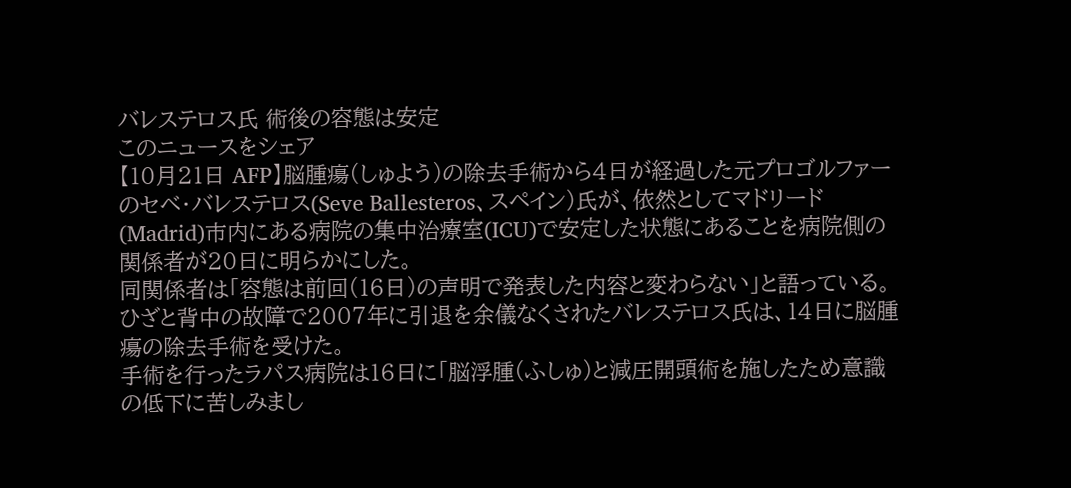バレステロス氏 術後の容態は安定
このニュースをシェア
【10月21日 AFP】脳腫瘍(しゅよう)の除去手術から4日が経過した元プロゴルファーのセベ・バレステロス(Seve Ballesteros、スペイン)氏が、依然としてマドリード(Madrid)市内にある病院の集中治療室(ICU)で安定した状態にあることを病院側の関係者が20日に明らかにした。
同関係者は「容態は前回(16日)の声明で発表した内容と変わらない」と語っている。
ひざと背中の故障で2007年に引退を余儀なくされたバレステロス氏は、14日に脳腫瘍の除去手術を受けた。
手術を行ったラパス病院は16日に「脳浮腫(ふしゅ)と減圧開頭術を施したため意識の低下に苦しみまし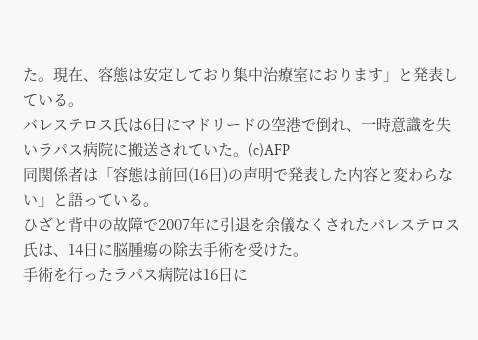た。現在、容態は安定しており集中治療室におります」と発表している。
バレステロス氏は6日にマドリードの空港で倒れ、一時意識を失いラパス病院に搬送されていた。(c)AFP
同関係者は「容態は前回(16日)の声明で発表した内容と変わらない」と語っている。
ひざと背中の故障で2007年に引退を余儀なくされたバレステロス氏は、14日に脳腫瘍の除去手術を受けた。
手術を行ったラパス病院は16日に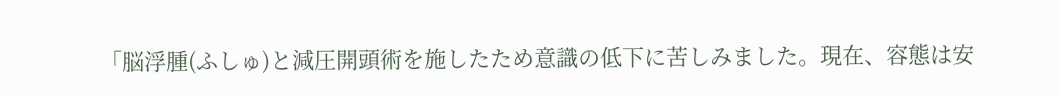「脳浮腫(ふしゅ)と減圧開頭術を施したため意識の低下に苦しみました。現在、容態は安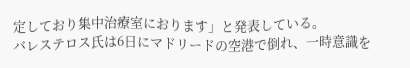定しており集中治療室におります」と発表している。
バレステロス氏は6日にマドリードの空港で倒れ、一時意識を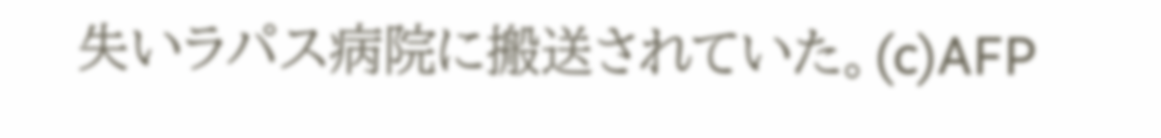失いラパス病院に搬送されていた。(c)AFP